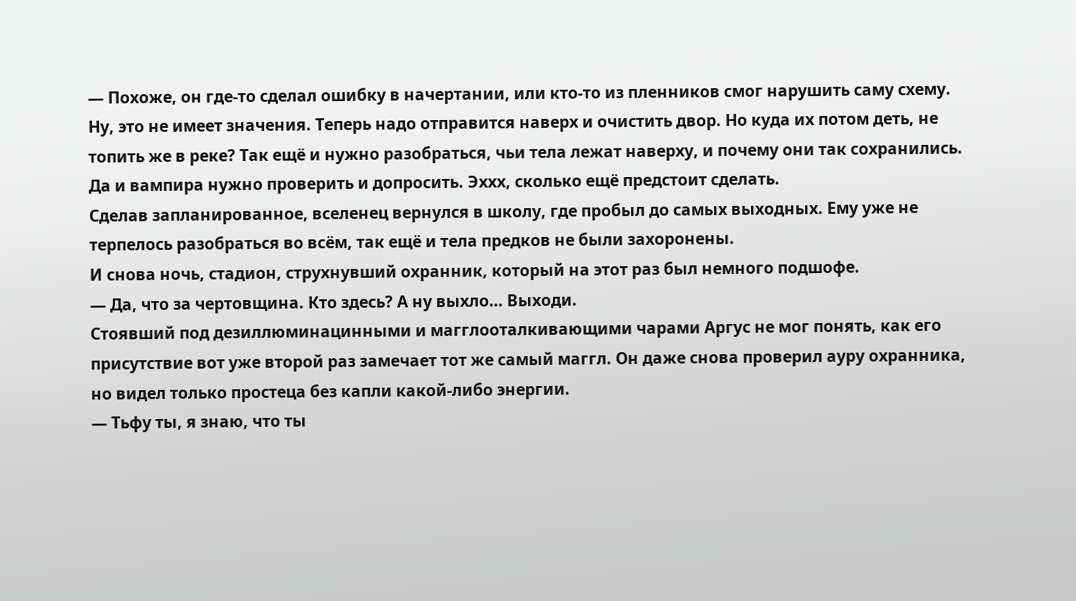— Похоже, он где-то сделал ошибку в начертании, или кто-то из пленников смог нарушить саму схему. Ну, это не имеет значения. Теперь надо отправится наверх и очистить двор. Но куда их потом деть, не топить же в реке? Так ещё и нужно разобраться, чьи тела лежат наверху, и почему они так сохранились. Да и вампира нужно проверить и допросить. Эххх, сколько ещё предстоит сделать.
Сделав запланированное, вселенец вернулся в школу, где пробыл до самых выходных. Ему уже не терпелось разобраться во всём, так ещё и тела предков не были захоронены.
И снова ночь, стадион, струхнувший охранник, который на этот раз был немного подшофе.
— Да, что за чертовщина. Кто здесь? А ну выхло… Выходи.
Стоявший под дезиллюминацинными и магглооталкивающими чарами Аргус не мог понять, как его присутствие вот уже второй раз замечает тот же самый маггл. Он даже снова проверил ауру охранника, но видел только простеца без капли какой-либо энергии.
— Тьфу ты, я знаю, что ты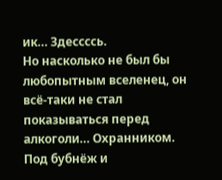ик… Здессссь.
Но насколько не был бы любопытным вселенец, он всё-таки не стал показываться перед алкоголи… Охранником. Под бубнёж и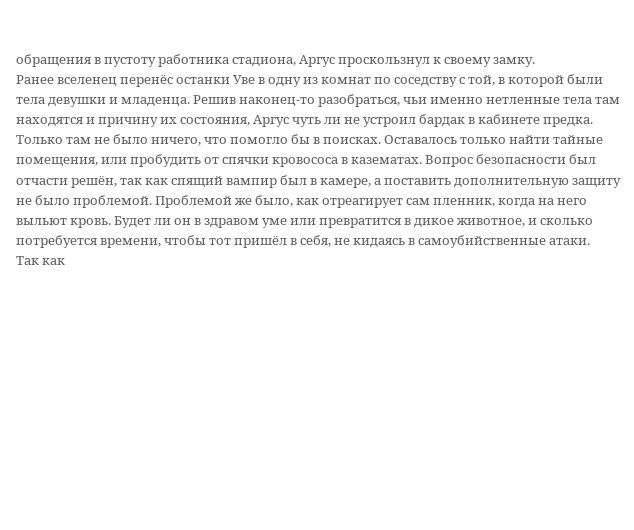обращения в пустоту работника стадиона, Аргус проскользнул к своему замку.
Ранее вселенец перенёс останки Уве в одну из комнат по соседству с той, в которой были тела девушки и младенца. Решив наконец-то разобраться, чьи именно нетленные тела там находятся и причину их состояния, Аргус чуть ли не устроил бардак в кабинете предка. Только там не было ничего, что помогло бы в поисках. Оставалось только найти тайные помещения, или пробудить от спячки кровососа в казематах. Вопрос безопасности был отчасти решён, так как спящий вампир был в камере, а поставить дополнительную защиту не было проблемой. Проблемой же было, как отреагирует сам пленник, когда на него выльют кровь. Будет ли он в здравом уме или превратится в дикое животное, и сколько потребуется времени, чтобы тот пришёл в себя, не кидаясь в самоубийственные атаки.
Так как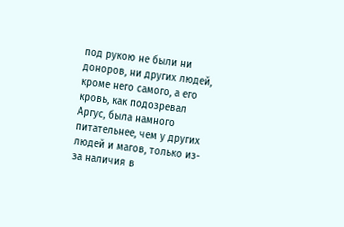под рукою не были ни доноров, ни других людей, кроме него самого, а его кровь, как подозревал Аргус, была намного питательнее, чем у других людей и магов, только из-за наличия в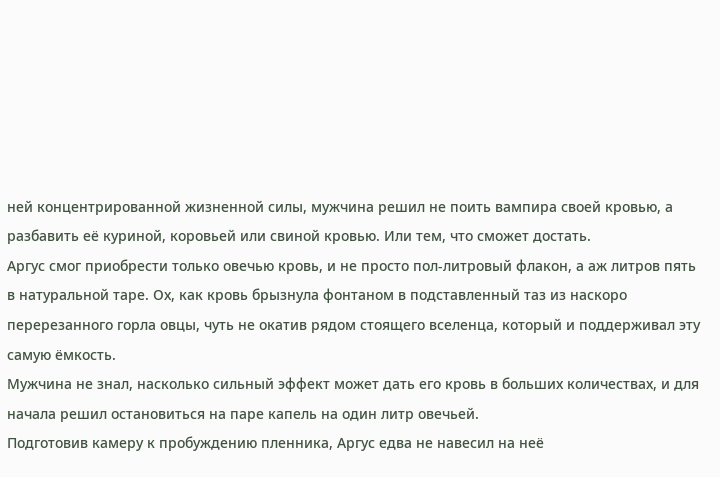ней концентрированной жизненной силы, мужчина решил не поить вампира своей кровью, а разбавить её куриной, коровьей или свиной кровью. Или тем, что сможет достать.
Аргус смог приобрести только овечью кровь, и не просто пол-литровый флакон, а аж литров пять в натуральной таре. Ох, как кровь брызнула фонтаном в подставленный таз из наскоро перерезанного горла овцы, чуть не окатив рядом стоящего вселенца, который и поддерживал эту самую ёмкость.
Мужчина не знал, насколько сильный эффект может дать его кровь в больших количествах, и для начала решил остановиться на паре капель на один литр овечьей.
Подготовив камеру к пробуждению пленника, Аргус едва не навесил на неё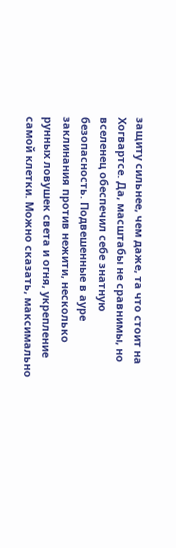защиту сильнее, чем даже, та что стоит на Хогвартсе. Да, масштабы не сравнимы, но вселенец обеспечил себе знатную безопасность. Подвешенные в ауре заклинания против нежити, несколько рунных ловушек света и огня, укрепление самой клетки. Можно сказать, максимально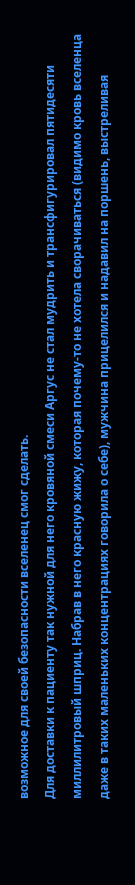возможное для своей безопасности вселенец смог сделать.
Для доставки к пациенту так нужной для него кровяной смеси Аргус не стал мудрить и трансфигурировал пятидесяти миллилитровый шприц. Набрав в него красную жижу, которая почему-то не хотела сворачиваться (видимо кровь вселенца даже в таких маленьких концентрациях говорила о себе), мужчина прицелился и надавил на поршень, выстреливая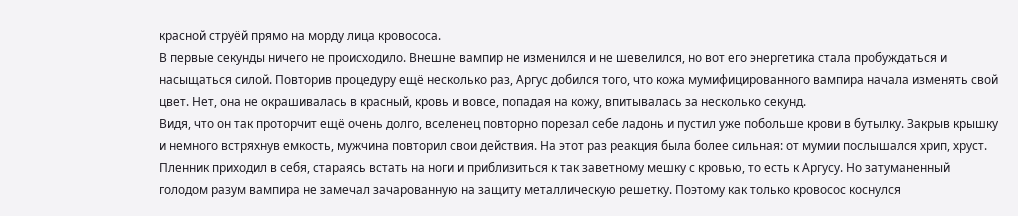красной струёй прямо на морду лица кровососа.
В первые секунды ничего не происходило. Внешне вампир не изменился и не шевелился, но вот его энергетика стала пробуждаться и насыщаться силой. Повторив процедуру ещё несколько раз, Аргус добился того, что кожа мумифицированного вампира начала изменять свой цвет. Нет, она не окрашивалась в красный, кровь и вовсе, попадая на кожу, впитывалась за несколько секунд.
Видя, что он так проторчит ещё очень долго, вселенец повторно порезал себе ладонь и пустил уже побольше крови в бутылку. Закрыв крышку и немного встряхнув емкость, мужчина повторил свои действия. На этот раз реакция была более сильная: от мумии послышался хрип, хруст. Пленник приходил в себя, стараясь встать на ноги и приблизиться к так заветному мешку с кровью, то есть к Аргусу. Но затуманенный голодом разум вампира не замечал зачарованную на защиту металлическую решетку. Поэтому как только кровосос коснулся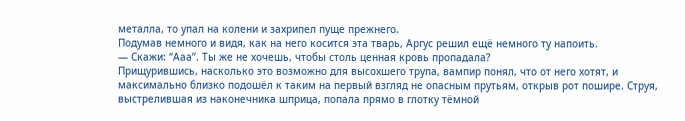металла, то упал на колени и захрипел пуще прежнего.
Подумав немного и видя, как на него косится эта тварь, Аргус решил ещё немного ту напоить.
— Скажи: “Ааа”. Ты же не хочешь, чтобы столь ценная кровь пропадала?
Прищурившись, насколько это возможно для высохшего трупа, вампир понял, что от него хотят, и максимально близко подошёл к таким на первый взгляд не опасным прутьям, открыв рот пошире. Струя, выстрелившая из наконечника шприца, попала прямо в глотку тёмной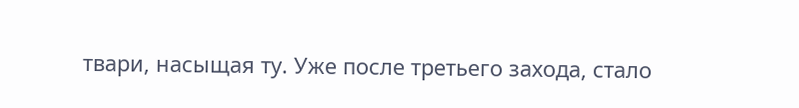твари, насыщая ту. Уже после третьего захода, стало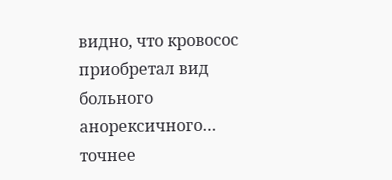видно, что кровосос приобретал вид больного анорексичного… точнее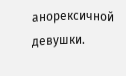анорексичной девушки.